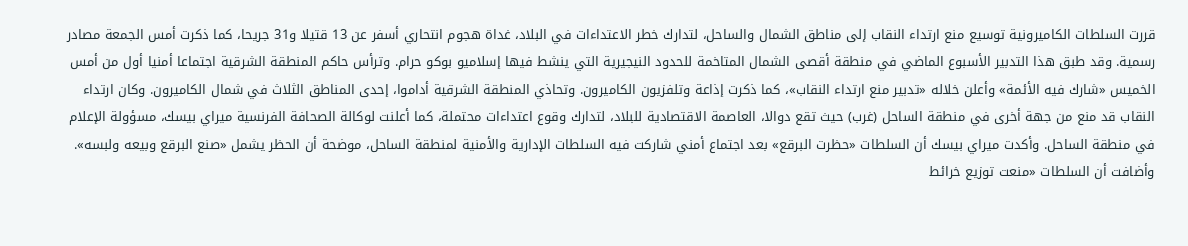قررت السلطات الكاميرونية توسيع منع ارتداء النقاب إلى مناطق الشمال والساحل، لتدارك خطر الاعتداءات في البلاد، غداة هجوم انتحاري أسفر عن 13 قتيلا و31 جريحا، كما ذكرت أمس الجمعة مصادر رسمية. وقد طبق هذا التدبير الأسبوع الماضي في منطقة أقصى الشمال المتاخمة للحدود النيجيرية التي ينشط فيها إسلاميو بوكو حرام. وترأس حاكم المنطقة الشرقية اجتماعا أمنيا أول من أمس الخميس «شارك فيه الأئمة» وأعلن خلاله «تدبير منع ارتداء النقاب»، كما ذكرت إذاعة وتلفزيون الكاميرون. وتحاذي المنطقة الشرقية أداموا، إحدى المناطق الثلاث في شمال الكاميرون. وكان ارتداء النقاب قد منع من جهة أخرى في منطقة الساحل (غرب) حيث تقع دوالا، العاصمة الاقتصادية للبلاد، لتدارك وقوع اعتداءات محتملة، كما أعلنت لوكالة الصحافة الفرنسية ميراي بيسك، مسؤولة الإعلام في منطقة الساحل. وأكدت ميراي بيسك أن السلطات «حظرت البرقع» بعد اجتماع أمني شاركت فيه السلطات الإدارية والأمنية لمنطقة الساحل، موضحة أن الحظر يشمل «صنع البرقع وبيعه ولبسه». وأضافت أن السلطات «منعت توزيع خرائط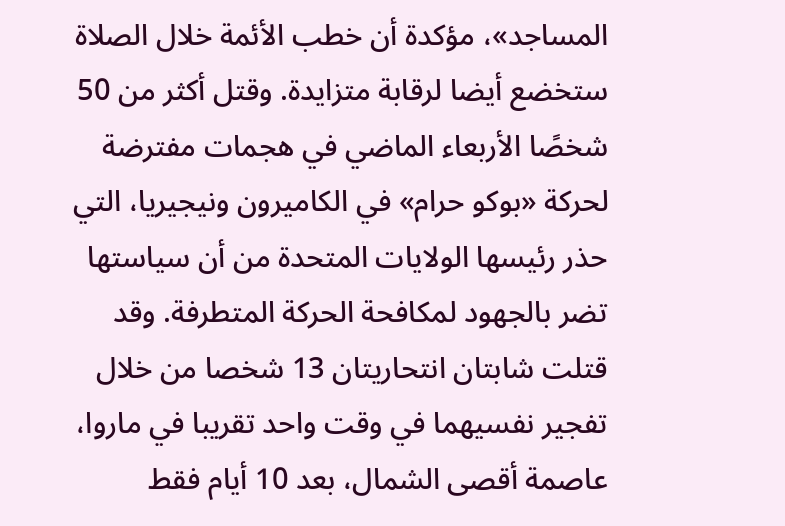المساجد»، مؤكدة أن خطب الأئمة خلال الصلاة ستخضع أيضا لرقابة متزايدة. وقتل أكثر من 50 شخصًا الأربعاء الماضي في هجمات مفترضة لحركة «بوكو حرام» في الكاميرون ونيجيريا، التي حذر رئيسها الولايات المتحدة من أن سياستها تضر بالجهود لمكافحة الحركة المتطرفة. وقد قتلت شابتان انتحاريتان 13 شخصا من خلال تفجير نفسيهما في وقت واحد تقريبا في ماروا، عاصمة أقصى الشمال، بعد 10 أيام فقط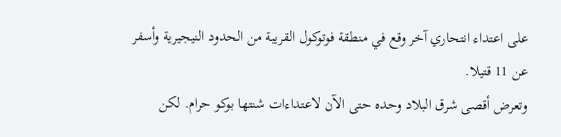على اعتداء انتحاري آخر وقع في منطقة فوتوكول القريبة من الحدود النيجيرية وأسفر عن 11 قتيلا.
وتعرض أقصى شرق البلاد وحده حتى الآن لاعتداءات شنتها بوكو حرام. لكن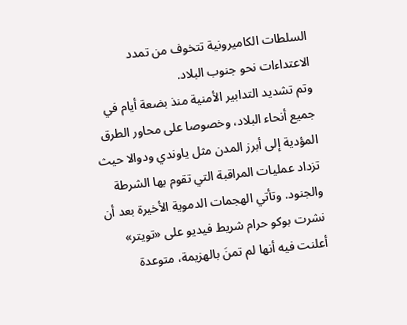السلطات الكاميرونية تتخوف من تمدد الاعتداءات نحو جنوب البلاد.
وتم تشديد التدابير الأمنية منذ بضعة أيام في جميع أنحاء البلاد، وخصوصا على محاور الطرق المؤدية إلى أبرز المدن مثل ياوندي ودوالا حيث تزداد عمليات المراقبة التي تقوم بها الشرطة والجنود. وتأتي الهجمات الدموية الأخيرة بعد أن نشرت بوكو حرام شريط فيديو على «تويتر» أعلنت فيه أنها لم تمنَ بالهزيمة، متوعدة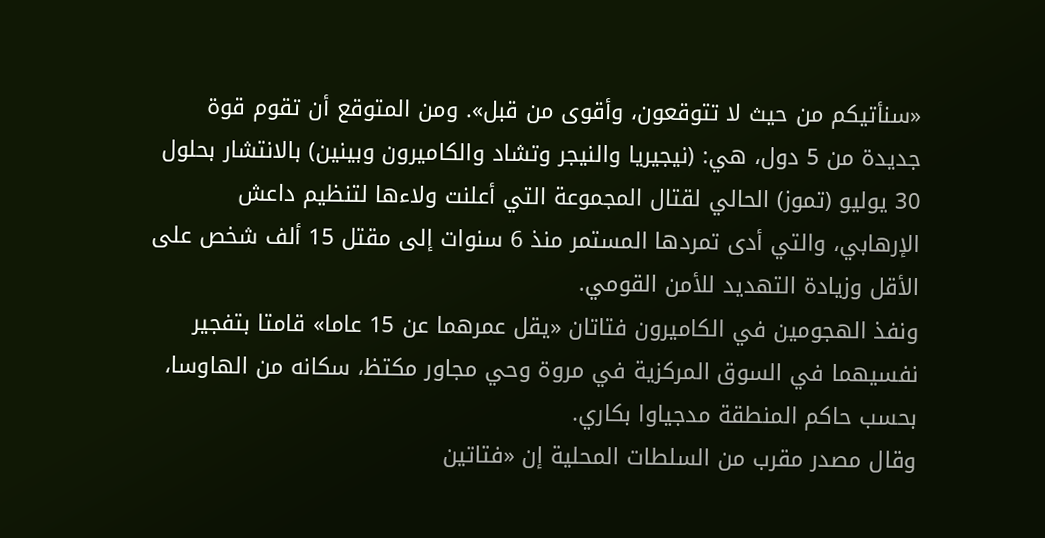«سنأتيكم من حيث لا تتوقعون، وأقوى من قبل». ومن المتوقع أن تقوم قوة جديدة من 5 دول، هي: (نيجيريا والنيجر وتشاد والكاميرون وبينين) بالانتشار بحلول 30 يوليو (تموز) الحالي لقتال المجموعة التي أعلنت ولاءها لتنظيم داعش الإرهابي، والتي أدى تمردها المستمر منذ 6 سنوات إلى مقتل 15 ألف شخص على الأقل وزيادة التهديد للأمن القومي.
ونفذ الهجومين في الكاميرون فتاتان «يقل عمرهما عن 15 عاما» قامتا بتفجير نفسيهما في السوق المركزية في مروة وحي مجاور مكتظ، سكانه من الهاوسا، بحسب حاكم المنطقة مدجياوا بكاري.
وقال مصدر مقرب من السلطات المحلية إن «فتاتين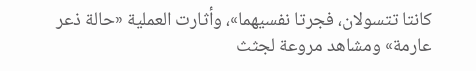كانتا تتسولان، فجرتا نفسيهما»، وأثارت العملية «حالة ذعر عارمة» ومشاهد مروعة لجثث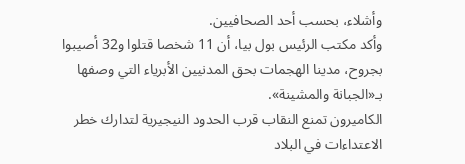وأشلاء، بحسب أحد الصحافيين.
وأكد مكتب الرئيس بول بيا، أن 11 شخصا قتلوا و32 أصيبوا بجروح، مدينا الهجمات بحق المدنيين الأبرياء التي وصفها بـ«الجبانة والمشينة».
الكاميرون تمنع النقاب قرب الحدود النيجيرية لتدارك خطر الاعتداءات في البلاد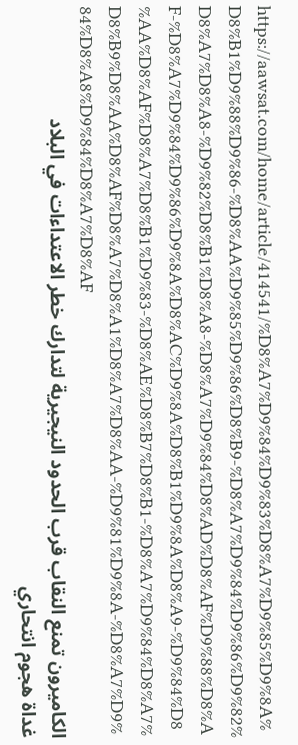https://aawsat.com/home/article/414541/%D8%A7%D9%84%D9%83%D8%A7%D9%85%D9%8A%D8%B1%D9%88%D9%86-%D8%AA%D9%85%D9%86%D8%B9-%D8%A7%D9%84%D9%86%D9%82%D8%A7%D8%A8-%D9%82%D8%B1%D8%A8-%D8%A7%D9%84%D8%AD%D8%AF%D9%88%D8%AF-%D8%A7%D9%84%D9%86%D9%8A%D8%AC%D9%8A%D8%B1%D9%8A%D8%A9-%D9%84%D8%AA%D8%AF%D8%A7%D8%B1%D9%83-%D8%AE%D8%B7%D8%B1-%D8%A7%D9%84%D8%A7%D8%B9%D8%AA%D8%AF%D8%A7%D8%A1%D8%A7%D8%AA-%D9%81%D9%8A-%D8%A7%D9%84%D8%A8%D9%84%D8%A7%D8%AF
الكاميرون تمنع النقاب قرب الحدود النيجيرية لتدارك خطر الاعتداءات في البلاد
غداة هجوم انتحاري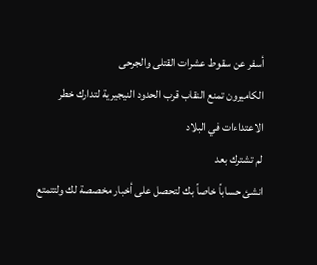أسفر عن سقوط عشرات القتلى والجرحى
الكاميرون تمنع النقاب قرب الحدود النيجيرية لتدارك خطر الاعتداءات في البلاد
لم تشترك بعد
انشئ حساباً خاصاً بك لتحصل على أخبار مخصصة لك ولتتمتع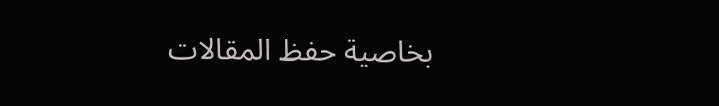بخاصية حفظ المقالات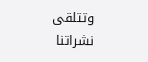وتتلقى نشراتنا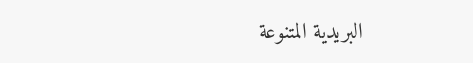البريدية المتنوعة